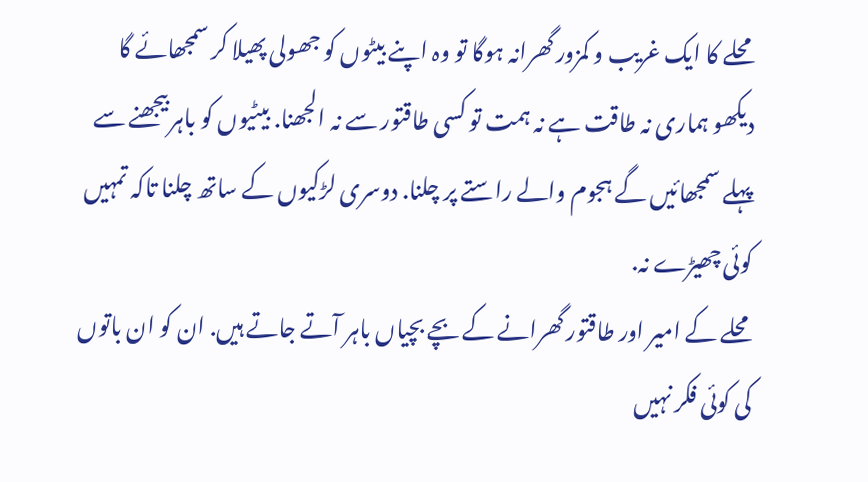محلے کا ایک غریب و کمزور گھرانہ ہوگا تو وہ اپنے بیٹوں کو جھولی پھیلا کر سمجھائے گا دیکھو ہماری نہ طاقت ہے نہ ہمت تو کسی طاقتور سے نہ الجھنا. بیٹیوں کو باہر بیجھنے سے پہلے سمجھائیں گے ہجوم والے راستے پر چلنا. دوسری لڑکیوں کے ساتھ چلنا تاکہ تمہیں کوئی چھیڑے نہ.
محلے کے امیر اور طاقتور گھرانے کے بچے بچیاں باہر آتے جاتے ہیں. ان کو ان باتوں کی کوئی فکر نہیں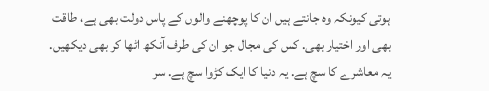ہوتی کیونکہ وہ جانتے ہیں ان کا پوچھنے والوں کے پاس دولت بھی ہے، طاقت بھی اور اختیار بھی. کس کی مجال جو ان کی طرف آنکھ اٹھا کر بھی دیکھیں.
یہ معاشرے کا سچ ہے. یہ دنیا کا ایک کڑوا سچ ہے. سر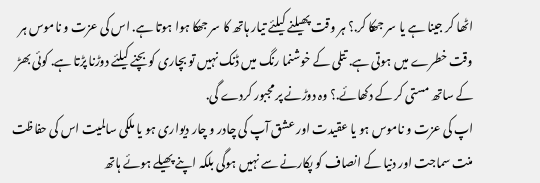اٹھا کر جینا ہے یا سر جھکا کر.؟ ہر وقت پھیلنے کیلئے تیار ہاتھ کا سر جھکا ہوا ہوتا ہے. اس کی عزت و ناموس ہر وقت خطرے میں ہوتی ہے. تتلی کے خوشنما رنگ میں ڈنک نہیں تو بچاری کو بچنے کیلئے دوڑنا پڑتا ہے. کوئی بھڑ کے ساتھ مستی کر کے دکھائے.؟ وہ دوڑنے پر مجبور کردے گی.
اپ کی عزت و ناموس ہو یا عقیدت اور عشق آپ کی چادر و چار دیواری ہو یا ملکی سالمیت اس کی حفاظت منت سماجت اور دنیا کے انصاف کو پکارنے سے نہیں ہوگی بلکہ اپنے پھیلے ہوئے ہاتھ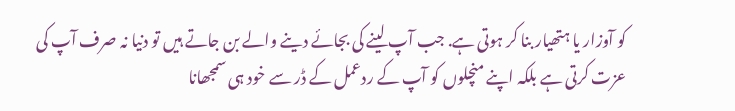کو آوزار یا ہتھیار بنا کر ہوتی ہے. جب آپ لینے کی بجائے دینے والے بن جاتے ہیں تو دنیا نہ صرف آپ کی عزت کرتی ہے بلکہ اپنے منچلوں کو آپ کے ردعمل کے ڈر سے خود ہی سمجھانا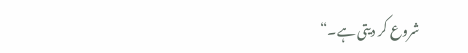شروع کر دیتی ہے۔“